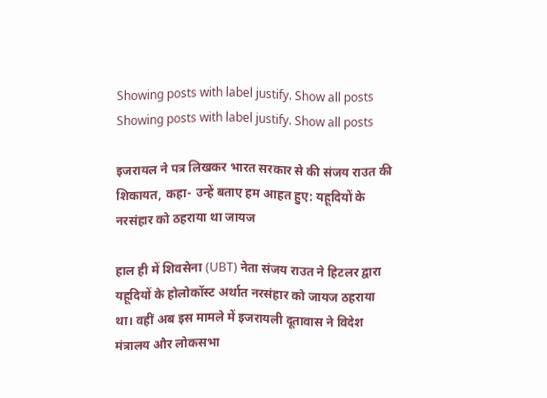Showing posts with label justify. Show all posts
Showing posts with label justify. Show all posts

इजरायल ने पत्र लिखकर भारत सरकार से की संजय राउत की शिकायत, कहा- उन्हें बताए हम आहत हुए: यहूदियों के नरसंहार को ठहराया था जायज

हाल ही में शिवसेना (UBT) नेता संजय राउत ने हिटलर द्वारा यहूदियों के होलोकॉस्ट अर्थात नरसंहार को जायज ठहराया था। वहीं अब इस मामले में इजरायली दूतावास ने विदेश मंत्रालय और लोकसभा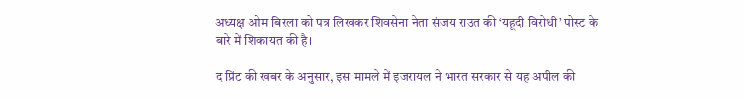अध्यक्ष ओम बिरला को पत्र लिखकर शिवसेना नेता संजय राउत की ‘यहूदी विरोधी’ पोस्ट के बारे में शिकायत की है।

द प्रिंट की खबर के अनुसार, इस मामले में इजरायल ने भारत सरकार से यह अपील की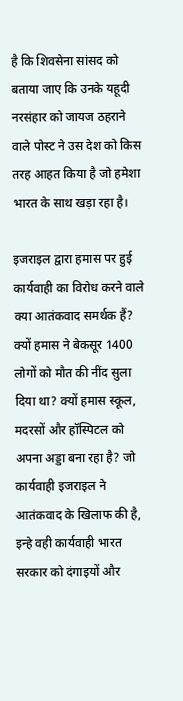है कि शिवसेना सांसद को बताया जाए कि उनके यहूदी नरसंहार को जायज ठहराने वाले पोस्ट ने उस देश को किस तरह आहत किया है जो हमेशा भारत के साथ खड़ा रहा है।

इजराइल द्वारा हमास पर हुई कार्यवाही का विरोध करने वाले क्या आतंकवाद समर्थक हैं? क्यों हमास ने बेकसूर 1400 लोगों को मौत की नींद सुला दिया था? क्यों हमास स्कूल, मदरसों और हॉस्पिटल को अपना अड्डा बना रहा है? जो कार्यवाही इजराइल ने आतंकवाद के खिलाफ की है, इन्हे वही कार्यवाही भारत सरकार को दंगाइयों और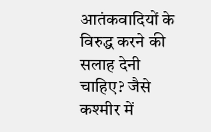आतंकवादियों के विरुद्ध करने की सलाह देनी चाहिए? जैसे कश्मीर में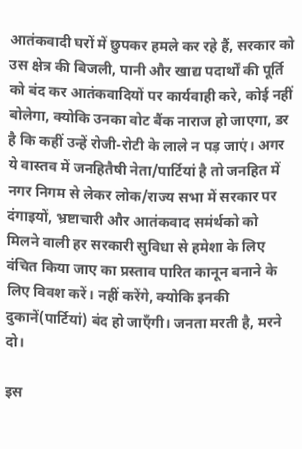आतंकवादी घरों में छुपकर हमले कर रहे हैं, सरकार को उस क्षेत्र की बिजली, पानी और खाद्य पदार्थों की पूर्ति को बंद कर आतंकवादियों पर कार्यवाही करे, कोई नहीं बोलेगा, क्योकि उनका वोट बैंक नाराज हो जाएगा, डर है कि कहीं उन्हें रोजी-रोटी के लाले न पड़ जाएं। अगर ये वास्तव में जनहितैषी नेता/पार्टियां है तो जनहित में नगर निगम से लेकर लोक/राज्य सभा में सरकार पर दंगाइयों, भ्रष्टाचारी और आतंकवाद समंर्थको को मिलने वाली हर सरकारी सुविधा से हमेशा के लिए वंचित किया जाए का प्रस्ताव पारित कानून बनाने के लिए विवश करें। नहीं करेंगे, क्योकि इनकी दुकानें(पार्टियां) बंद हो जाएँगी। जनता मरती है, मरने दो।

इस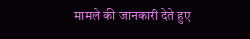मामले की जानकारी देते हुए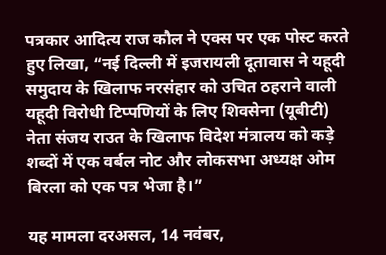पत्रकार आदित्य राज कौल ने एक्स पर एक पोस्ट करते हुए लिखा, “नई दिल्ली में इजरायली दूतावास ने यहूदी समुदाय के खिलाफ नरसंहार को उचित ठहराने वाली यहूदी विरोधी टिप्पणियों के लिए शिवसेना (यूबीटी) नेता संजय राउत के खिलाफ विदेश मंत्रालय को कड़े शब्दों में एक वर्बल नोट और लोकसभा अध्यक्ष ओम बिरला को एक पत्र भेजा है।”

यह मामला दरअसल, 14 नवंबर,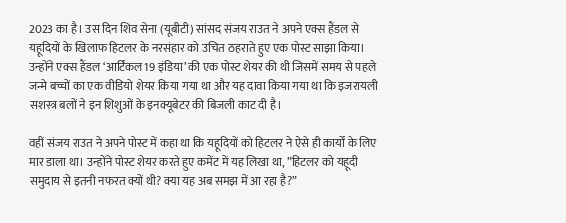2023 का है। उस दिन शिव सेना (यूबीटी) सांसद संजय राउत ने अपने एक्स हैंडल से यहूदियों के खिलाफ हिटलर के नरसंहार को उचित ठहराते हुए एक पोस्ट साझा किया। उन्होंने एक्स हैंडल ‘आर्टिकल19 इंडिया’ की एक पोस्ट शेयर की थी जिसमें समय से पहले जन्मे बच्चों का एक वीडियो शेयर किया गया था और यह दावा किया गया था कि इजरायली सशस्त्र बलों ने इन शिशुओं के इनक्यूबेटर की बिजली काट दी है।

वहीं संजय राउत ने अपने पोस्ट में कहा था कि यहूदियों को हिटलर ने ऐसे ही कार्यों के लिए मार डाला था। उन्होंने पोस्ट शेयर करते हुए कमेंट में यह लिखा था, ”हिटलर को यहूदी समुदाय से इतनी नफरत क्यों थी? क्या यह अब समझ में आ रहा है?”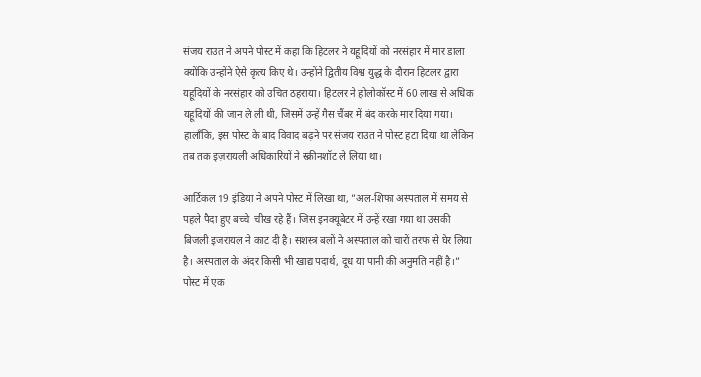संजय राउत ने अपने पोस्ट में कहा कि हिटलर ने यहूदियों को नरसंहार में मार डाला क्योंकि उन्होंने ऐसे कृत्य किए थे। उन्होंने द्वितीय विश्व युद्ध के दौरान हिटलर द्वारा यहूदियों के नरसंहार को उचित ठहराया। हिटलर ने होलोकॉस्ट में 60 लाख से अधिक यहूदियों की जान ले ली थी, जिसमें उन्हें गैस चैंबर में बंद करके मार दिया गया। हालाँकि, इस पोस्ट के बाद विवाद बढ़ने पर संजय राउत ने पोस्ट हटा दिया था लेकिन तब तक इज़रायली अधिकारियों ने स्क्रीनशॉट ले लिया था।

आर्टिकल 19 इंडिया ने अपने पोस्ट में लिखा था, ”अल-शिफा अस्पताल में समय से पहले पैदा हुए बच्चे  चीख रहे हैं। जिस इनक्यूबेटर में उन्हें रखा गया था उसकी बिजली इजरायल ने काट दी है। सशस्त्र बलों ने अस्पताल को चारों तरफ से घेर लिया है। अस्पताल के अंदर किसी भी खाद्य पदार्थ, दूध या पानी की अनुमति नहीं है।” पोस्ट में एक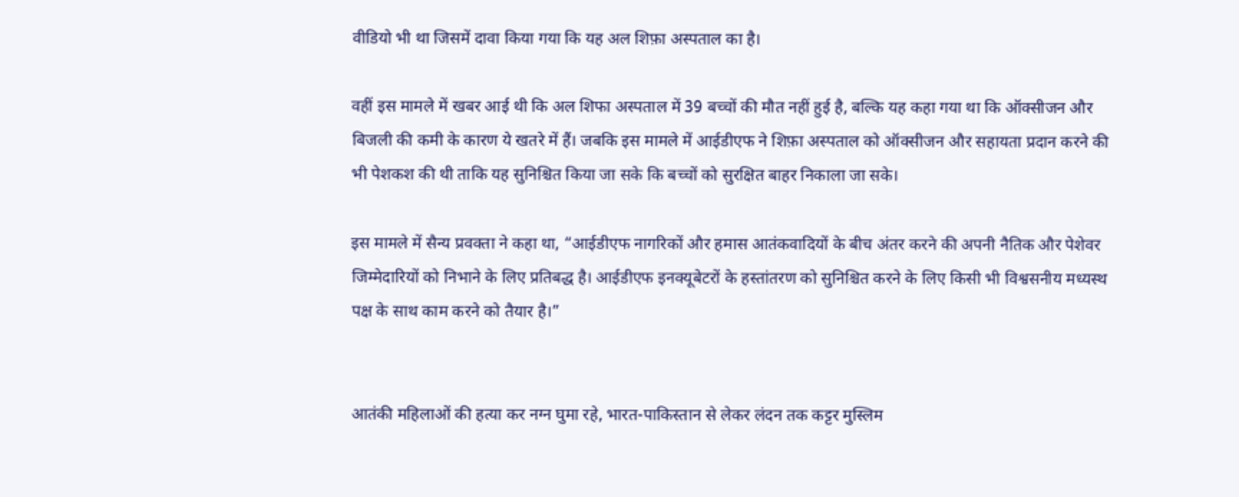वीडियो भी था जिसमें दावा किया गया कि यह अल शिफ़ा अस्पताल का है।

वहीं इस मामले में खबर आई थी कि अल शिफा अस्पताल में 39 बच्चों की मौत नहीं हुई है, बल्कि यह कहा गया था कि ऑक्सीजन और बिजली की कमी के कारण ये खतरे में हैं। जबकि इस मामले में आईडीएफ ने शिफ़ा अस्पताल को ऑक्सीजन और सहायता प्रदान करने की भी पेशकश की थी ताकि यह सुनिश्चित किया जा सके कि बच्चों को सुरक्षित बाहर निकाला जा सके।

इस मामले में सैन्य प्रवक्ता ने कहा था, “आईडीएफ नागरिकों और हमास आतंकवादियों के बीच अंतर करने की अपनी नैतिक और पेशेवर जिम्मेदारियों को निभाने के लिए प्रतिबद्ध है। आईडीएफ इनक्यूबेटरों के हस्तांतरण को सुनिश्चित करने के लिए किसी भी विश्वसनीय मध्यस्थ पक्ष के साथ काम करने को तैयार है।”


आतंकी महिलाओं की हत्या कर नग्न घुमा रहे, भारत-पाकिस्तान से लेकर लंदन तक कट्टर मुस्लिम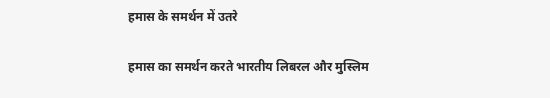हमास के समर्थन में उतरे

हमास का समर्थन करते भारतीय लिबरल और मुस्लिम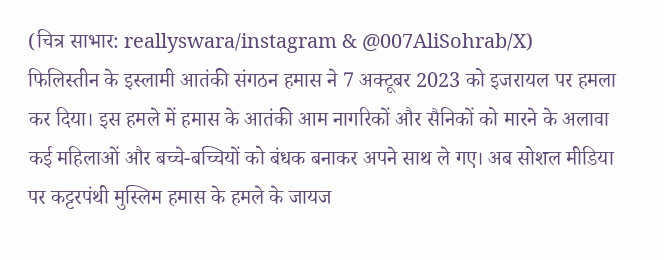(चित्र साभार: reallyswara/instagram & @007AliSohrab/X)
फिलिस्तीन के इस्लामी आतंकी संगठन हमास ने 7 अक्टूबर 2023 को इजरायल पर हमला कर दिया। इस हमले में हमास के आतंकी आम नागरिकों और सैनिकों को मारने के अलावा कई महिलाओं और बच्चे-बच्चियों को बंधक बनाकर अपने साथ ले गए। अब सोशल मीडिया पर कट्टरपंथी मुस्लिम हमास के हमले के जायज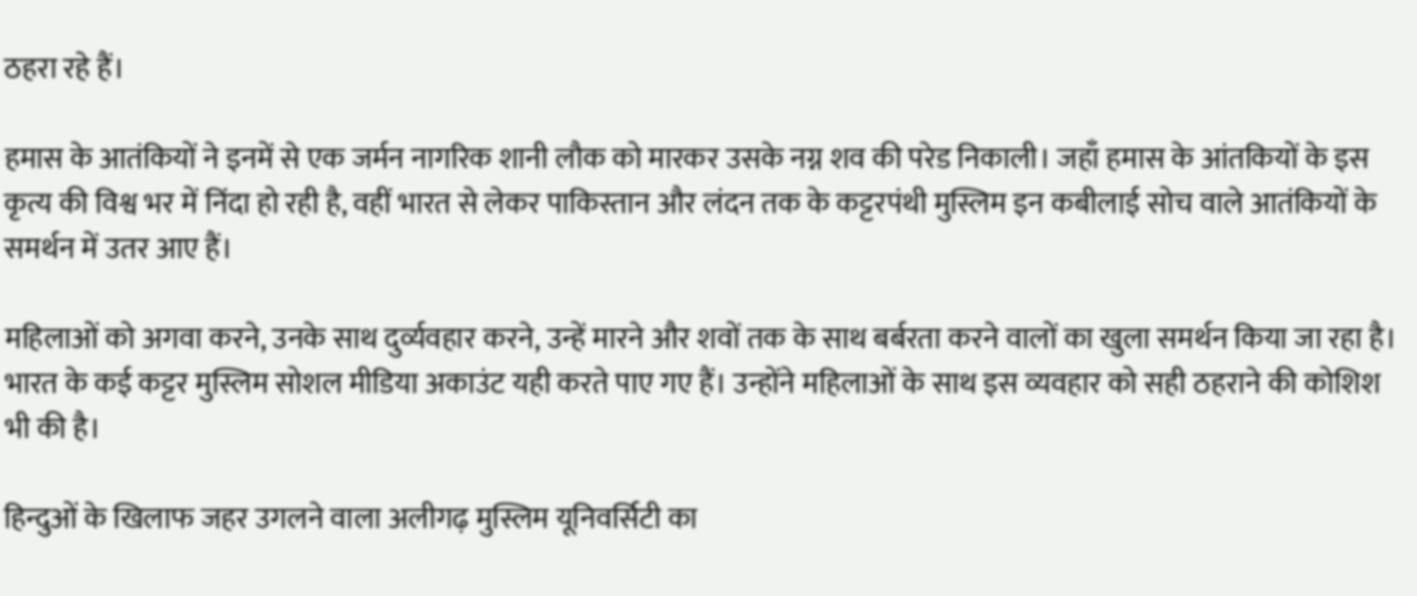ठहरा रहे हैं।

हमास के आतंकियों ने इनमें से एक जर्मन नागरिक शानी लौक को मारकर उसके नग्न शव की परेड निकाली। जहाँ हमास के आंतकियों के इस कृत्य की विश्व भर में निंदा हो रही है, वहीं भारत से लेकर पाकिस्तान और लंदन तक के कट्टरपंथी मुस्लिम इन कबीलाई सोच वाले आतंकियों के समर्थन में उतर आए हैं।

महिलाओं को अगवा करने, उनके साथ दुर्व्यवहार करने, उन्हें मारने और शवों तक के साथ बर्बरता करने वालों का खुला समर्थन किया जा रहा है। भारत के कई कट्टर मुस्लिम सोशल मीडिया अकाउंट यही करते पाए गए हैं। उन्होंने महिलाओं के साथ इस व्यवहार को सही ठहराने की कोशिश भी की है।

हिन्दुओं के खिलाफ जहर उगलने वाला अलीगढ़ मुस्लिम यूनिवर्सिटी का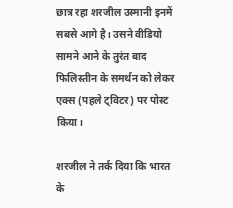छात्र रहा शरजील उस्मानी इनमें सबसे आगे है। उसने वीडियो सामने आने के तुरंत बाद फिलिस्तीन के समर्थन को लेकर एक्स (पहले ट्विटर) पर पोस्ट किया।

शरजील ने तर्क दिया कि भारत के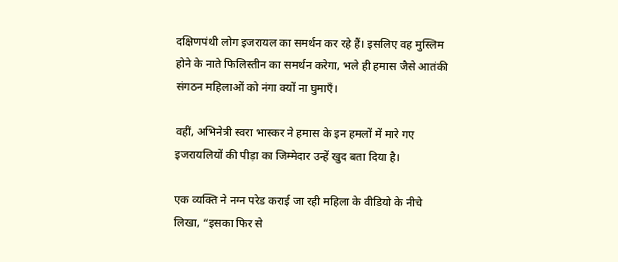दक्षिणपंथी लोग इजरायल का समर्थन कर रहे हैं। इसलिए वह मुस्लिम होने के नाते फिलिस्तीन का समर्थन करेगा, भले ही हमास जैसे आतंकी संगठन महिलाओं को नंगा क्यों ना घुमाएँ।

वहीं, अभिनेत्री स्वरा भास्कर ने हमास के इन हमलों में मारे गए इजरायलियों की पीड़ा का जिम्मेदार उन्हें खुद बता दिया है।

एक व्यक्ति ने नग्न परेड कराई जा रही महिला के वीडियो के नीचे लिखा, “इसका फिर से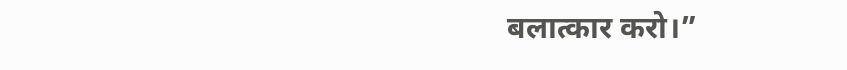बलात्कार करो।”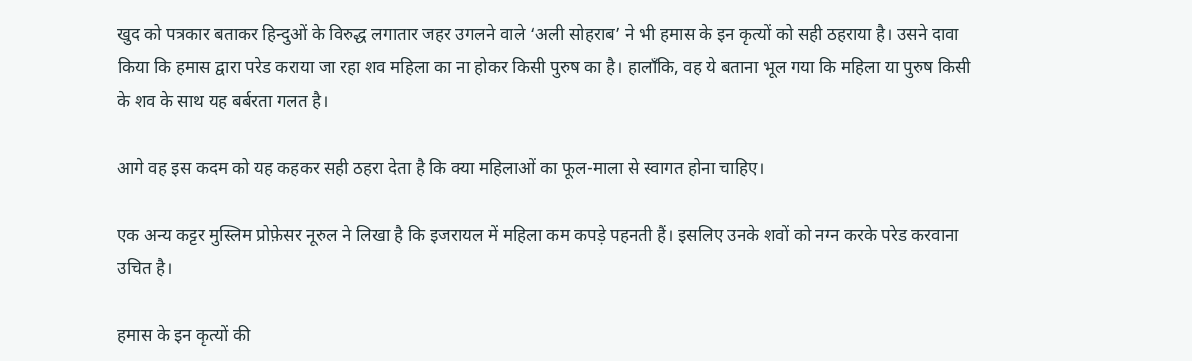खुद को पत्रकार बताकर हिन्दुओं के विरुद्ध लगातार जहर उगलने वाले ‘अली सोहराब’ ने भी हमास के इन कृत्यों को सही ठहराया है। उसने दावा किया कि हमास द्वारा परेड कराया जा रहा शव महिला का ना होकर किसी पुरुष का है। हालाँकि, वह ये बताना भूल गया कि महिला या पुरुष किसी के शव के साथ यह बर्बरता गलत है।

आगे वह इस कदम को यह कहकर सही ठहरा देता है कि क्या महिलाओं का फूल-माला से स्वागत होना चाहिए।

एक अन्य कट्टर मुस्लिम प्रोफ़ेसर नूरुल ने लिखा है कि इजरायल में महिला कम कपड़े पहनती हैं। इसलिए उनके शवों को नग्न करके परेड करवाना उचित है।

हमास के इन कृत्यों की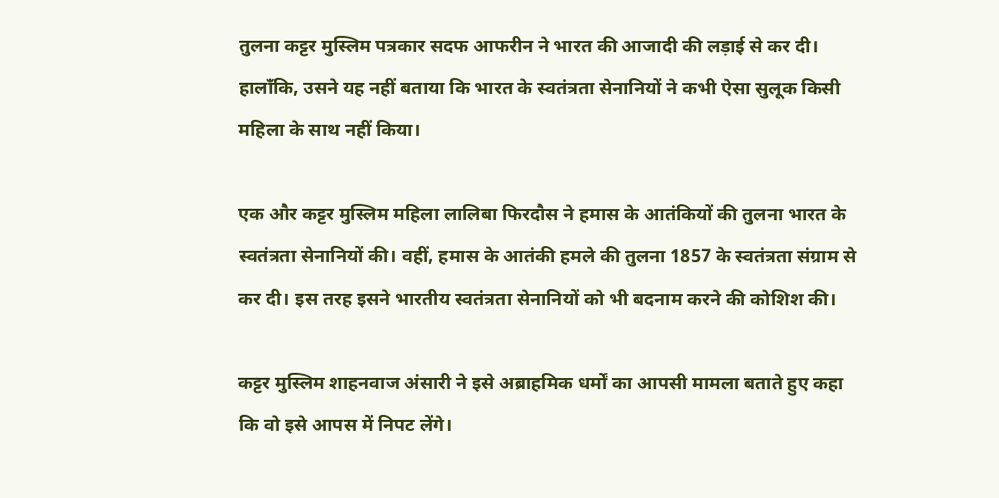तुलना कट्टर मुस्लिम पत्रकार सदफ आफरीन ने भारत की आजादी की लड़ाई से कर दी। हालाँकि, उसने यह नहीं बताया कि भारत के स्वतंत्रता सेनानियों ने कभी ऐसा सुलूक किसी महिला के साथ नहीं किया।

एक और कट्टर मुस्लिम महिला लालिबा फिरदौस ने हमास के आतंकियों की तुलना भारत के स्वतंत्रता सेनानियों की। वहीं, हमास के आतंकी हमले की तुलना 1857 के स्वतंत्रता संग्राम से कर दी। इस तरह इसने भारतीय स्वतंत्रता सेनानियों को भी बदनाम करने की कोशिश की।

कट्टर मुस्लिम शाहनवाज अंसारी ने इसे अब्राहमिक धर्मों का आपसी मामला बताते हुए कहा कि वो इसे आपस में निपट लेंगे।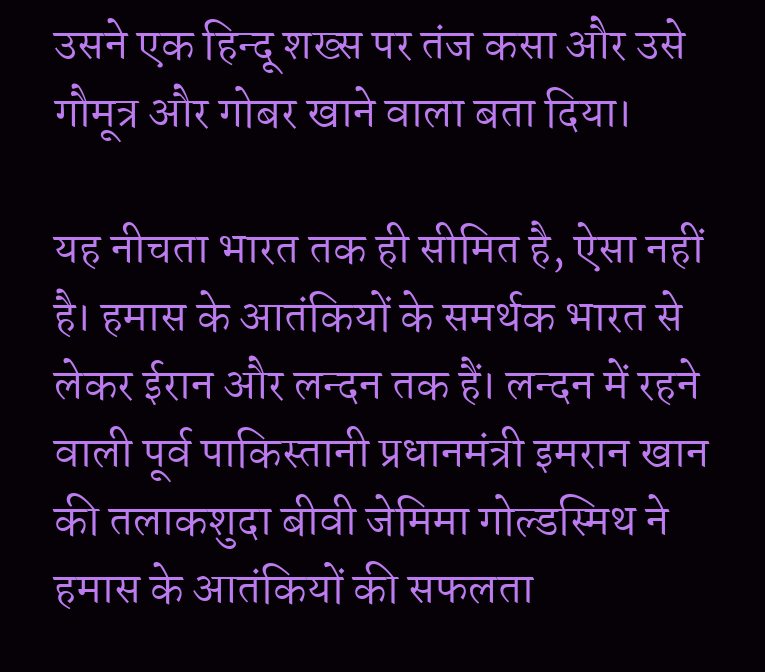उसने एक हिन्दू शख्स पर तंज कसा और उसे गौमूत्र और गोबर खाने वाला बता दिया।

यह नीचता भारत तक ही सीमित है, ऐसा नहीं है। हमास के आतंकियों के समर्थक भारत से लेकर ईरान और लन्दन तक हैं। लन्दन में रहने वाली पूर्व पाकिस्तानी प्रधानमंत्री इमरान खान की तलाकशुदा बीवी जेमिमा गोल्डस्मिथ ने हमास के आतंकियों की सफलता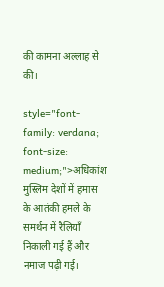की कामना अल्लाह से की।

style="font-family: verdana; font-size: medium;">अधिकांश मुस्लिम देशों में हमास के आतंकी हमले के समर्थन में रैलियाँ निकाली गई हैं और नमाज पढ़ी गई।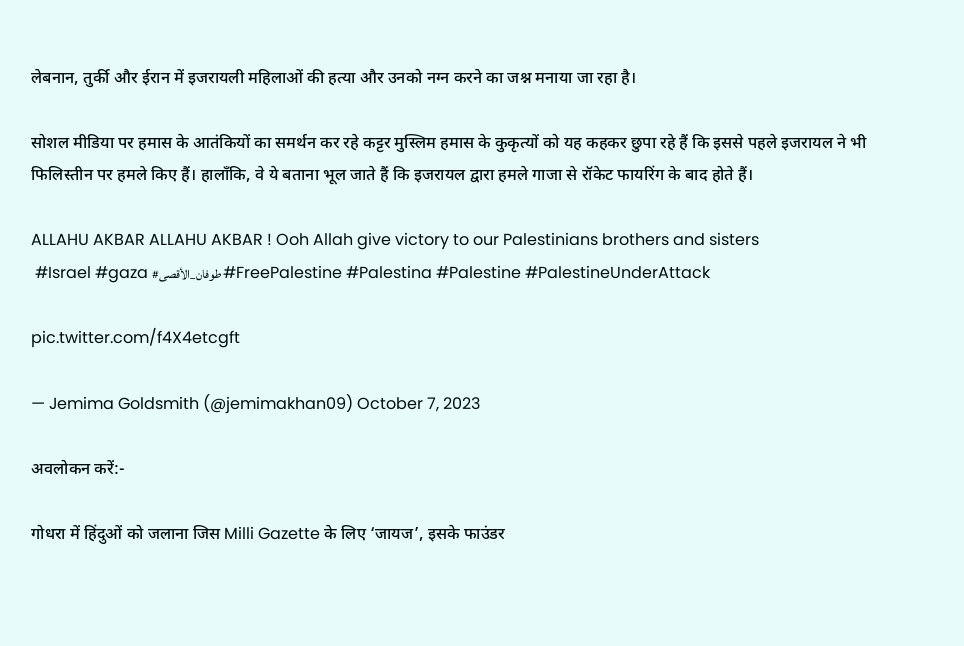लेबनान, तुर्की और ईरान में इजरायली महिलाओं की हत्या और उनको नग्न करने का जश्न मनाया जा रहा है।

सोशल मीडिया पर हमास के आतंकियों का समर्थन कर रहे कट्टर मुस्लिम हमास के कुकृत्यों को यह कहकर छुपा रहे हैं कि इससे पहले इजरायल ने भी फिलिस्तीन पर हमले किए हैं। हालाँकि, वे ये बताना भूल जाते हैं कि इजरायल द्वारा हमले गाजा से रॉकेट फायरिंग के बाद होते हैं।

ALLAHU AKBAR ALLAHU AKBAR ! Ooh Allah give victory to our Palestinians brothers and sisters
 #Israel #gaza #طوفان_الأقصى #FreePalestine #Palestina #Palestine #PalestineUnderAttack

pic.twitter.com/f4X4etcgft

— Jemima Goldsmith (@jemimakhan09) October 7, 2023

अवलोकन करें:-

गोधरा में हिंदुओं को जलाना जिस Milli Gazette के लिए ‘जायज’, इसके फाउंडर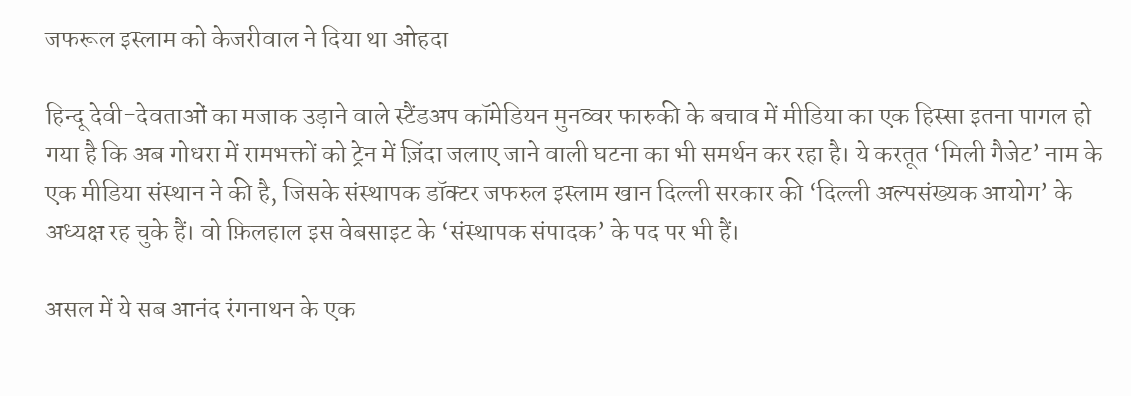जफरूल इस्लाम को केजरीवाल ने दिया था ओहदा

हिन्दू देवी-देवताओं का मजाक उड़ाने वाले स्टैंडअप कॉमेडियन मुनव्वर फारुकी के बचाव में मीडिया का एक हिस्सा इतना पागल हो गया है कि अब गोधरा में रामभक्तों को ट्रेन में ज़िंदा जलाए जाने वाली घटना का भी समर्थन कर रहा है। ये करतूत ‘मिली गैजेट’ नाम के एक मीडिया संस्थान ने की है, जिसके संस्थापक डॉक्टर जफरुल इस्लाम खान दिल्ली सरकार की ‘दिल्ली अल्पसंख्यक आयोग’ के अध्यक्ष रह चुके हैं। वो फ़िलहाल इस वेबसाइट के ‘संस्थापक संपादक’ के पद पर भी हैं।

असल में ये सब आनंद रंगनाथन के एक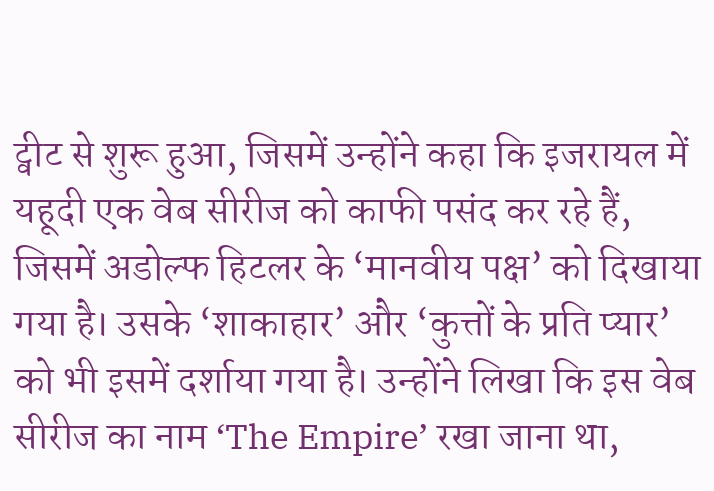ट्वीट से शुरू हुआ, जिसमें उन्होंने कहा कि इजरायल में यहूदी एक वेब सीरीज को काफी पसंद कर रहे हैं, जिसमें अडोल्फ हिटलर के ‘मानवीय पक्ष’ को दिखाया गया है। उसके ‘शाकाहार’ और ‘कुत्तों के प्रति प्यार’ को भी इसमें दर्शाया गया है। उन्होंने लिखा कि इस वेब सीरीज का नाम ‘The Empire’ रखा जाना था,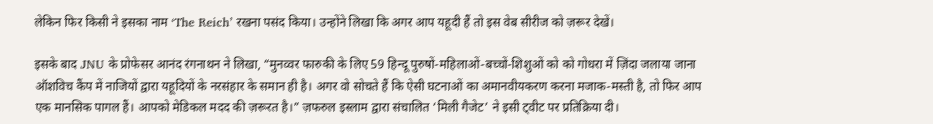लेकिन फिर किसी ने इसका नाम ‘The Reich’ रखना पसंद किया। उन्होंने लिखा कि अगर आप यहूदी हैं तो इस वेब सीरीज को ज़रूर देखें।

इसके बाद JNU के प्रोफेसर आनंद रंगनाथन ने लिखा, “मुनव्वर फारुकी के लिए 59 हिन्दू पुरुषों-महिलाओं-बच्चों-शिशुओं को को गोधरा में ज़िंदा जलाया जाना ऑशविच कैंप में नाजियों द्वारा यहूदियों के नरसंहार के समान ही है। अगर वो सोचते हैं कि ऐसी घटनाओं का अमानवीयकरण करना मजाक-मस्ती है, तो फिर आप एक मानसिक पागल हैं। आपको मेडिकल मदद की ज़रूरत है।” ज़फरुल इस्लाम द्वारा संचालित ‘मिली गैजेट’ ने इसी ट्वीट पर प्रतिक्रिया दी।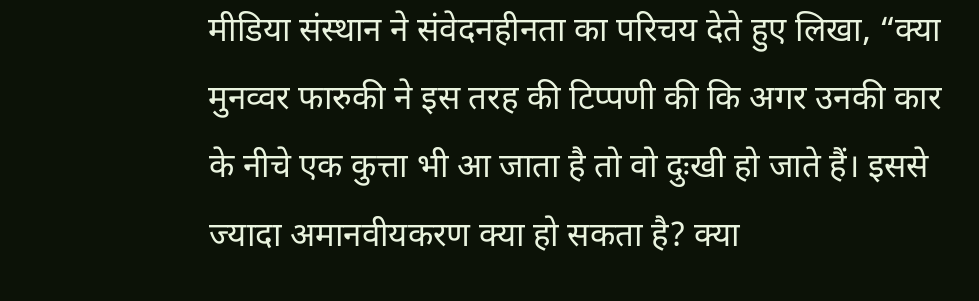मीडिया संस्थान ने संवेदनहीनता का परिचय देते हुए लिखा, “क्या मुनव्वर फारुकी ने इस तरह की टिप्पणी की कि अगर उनकी कार के नीचे एक कुत्ता भी आ जाता है तो वो दुःखी हो जाते हैं। इससे ज्यादा अमानवीयकरण क्या हो सकता है? क्या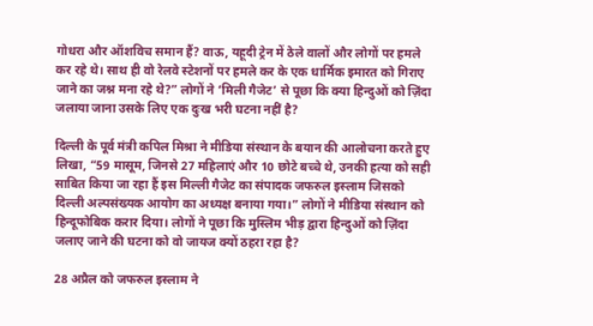गोधरा और ऑशविच समान हैं? वाऊ, यहूदी ट्रेन में ठेले वालों और लोगों पर हमले कर रहे थे। साथ ही वो रेलवे स्टेशनों पर हमले कर के एक धार्मिक इमारत को गिराए जाने का जश्न मना रहे थे?” लोगों ने ‘मिली गैजेट’ से पूछा कि क्या हिन्दुओं को ज़िंदा जलाया जाना उसके लिए एक दुःख भरी घटना नहीं है?

दिल्ली के पूर्व मंत्री कपिल मिश्रा ने मीडिया संस्थान के बयान की आलोचना करते हुए लिखा, “59 मासूम, जिनसे 27 महिलाएं और 10 छोटे बच्चे थे, उनकी हत्या को सही साबित किया जा रहा हैं इस मिल्ली गैजेट का संपादक जफरुल इस्लाम जिसको दिल्ली अल्पसंख्यक आयोग का अध्यक्ष बनाया गया।” लोगों ने मीडिया संस्थान को हिन्दूफोबिक करार दिया। लोगों ने पूछा कि मुस्लिम भीड़ द्वारा हिन्दुओं को ज़िंदा जलाए जाने की घटना को वो जायज क्यों ठहरा रहा है?

28 अप्रैल को जफरुल इस्लाम ने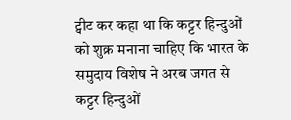ट्वीट कर कहा था कि कट्टर हिन्दुओं को शुक्र मनाना चाहिए कि भारत के समुदाय विशेष ने अरब जगत से कट्टर हिन्दुओं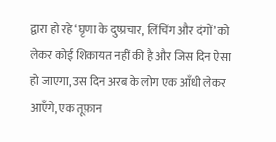द्वारा हो रहे ‘घृणा के दुष्प्रचार, लिंचिंग और दंगों’ को लेकर कोई शिकायत नहीं की है और जिस दिन ऐसा हो जाएगा, उस दिन अरब के लोग एक आँधी लेकर आएँगे, एक तूफ़ान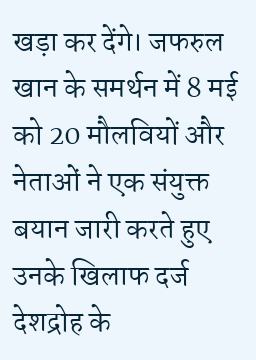खड़ा कर देंगे। जफरुल खान के समर्थन में 8 मई को 20 मौलवियों और नेताओं ने एक संयुक्त बयान जारी करते हुए उनके खिलाफ दर्ज देशद्रोह के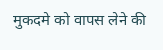मुकदमे को वापस लेने की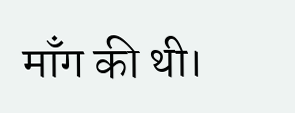माँग की थी।